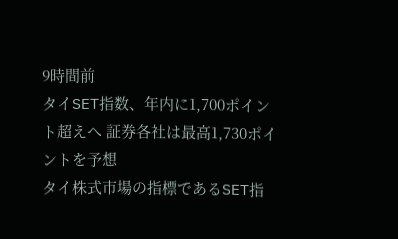9時間前
タイSET指数、年内に1,700ポイント超えへ 証券各社は最高1,730ポイントを予想
タイ株式市場の指標であるSET指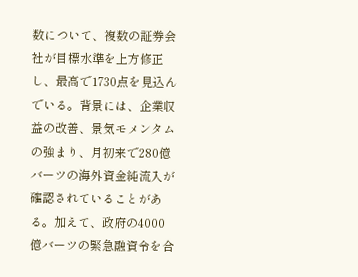数について、複数の証券会社が目標水準を上方修正し、最高で1730点を見込んでいる。背景には、企業収益の改善、景気モメンタムの強まり、月初来で280億バーツの海外資金純流入が確認されていることがある。加えて、政府の4000億バーツの緊急融資令を合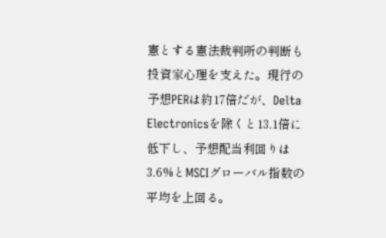憲とする憲法裁判所の判断も投資家心理を支えた。現行の予想PERは約17倍だが、Delta Electronicsを除くと13.1倍に低下し、予想配当利回りは3.6%とMSCIグローバル指数の平均を上回る。